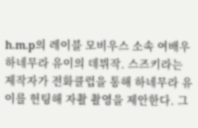h.m.p의 레이블 모비우스 소속 여배우 하네무라 유이의 데뷔작. 스즈키라는 제작자가 전화클럽을 통해 하네무라 유이를 헌팅해 자촬 촬영을 제안한다. 그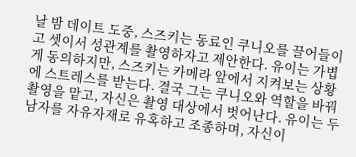날 밤 데이트 도중, 스즈키는 동료인 쿠니오를 끌어들이고 셋이서 성관계를 촬영하자고 제안한다. 유이는 가볍게 동의하지만, 스즈키는 카메라 앞에서 지켜보는 상황에 스트레스를 받는다. 결국 그는 쿠니오와 역할을 바꿔 촬영을 맡고, 자신은 촬영 대상에서 벗어난다. 유이는 두 남자를 자유자재로 유혹하고 조종하며, 자신이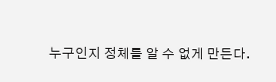누구인지 정체를 알 수 없게 만든다.